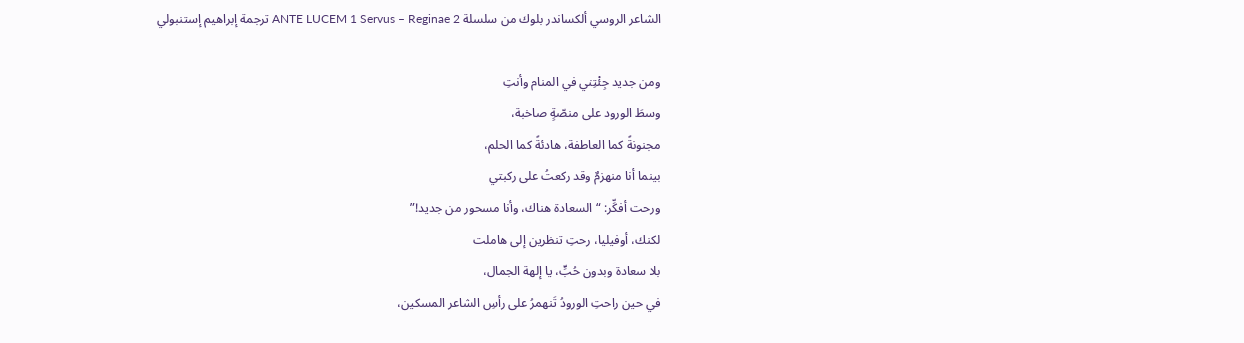الشاعر الروسي ألكساندر بلوك من سلسلة ANTE LUCEM 1 Servus – Reginae 2 ترجمة إبراهيم إستنبولي

ومن جديد جِئْتِني في المنام وأنتِ
وسطَ الورود على منصّةٍ صاخبة،
مجنونةً كما العاطفة، هادئةً كما الحلم،
بينما أنا منهزمٌ وقد ركعتُ على ركبتي
ورحت أفكِّر: “السعادة هناك، وأنا مسحور من جديد!”
لكنك، أوفيليا، رحتِ تنظرين إلى هاملت
بلا سعادة وبدون حُبٍّ، يا إلهة الجمال،
في حين راحتِ الورودُ تَنهمرُ على رأسِ الشاعر المسكين،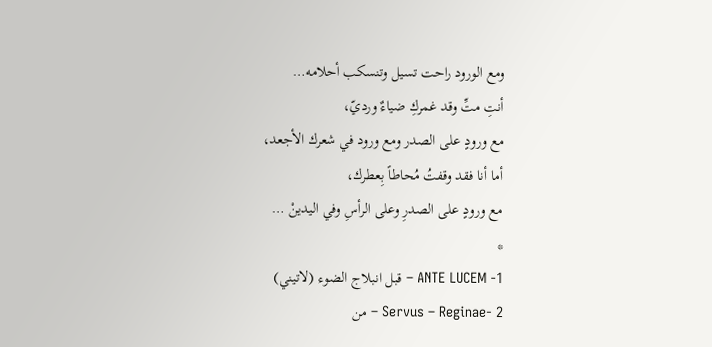ومع الورود راحت تسيل وتنسكب أحلامه…
أنتِ متِّ وقد غمركِ ضياءٌ ورديّ،
مع ورودٍ على الصدر ومع ورود في شعرك الأجعد،
أما أنا فقد وقفتُ مُحاطاً بِعطرك،
مع ورودٍ على الصدرِ وعلى الرأسِ وفي اليدينْ …
*
ANTE LUCEM -1 – قبل انبلاج الضوء (لاتيني)
Servus – Reginae- 2 – من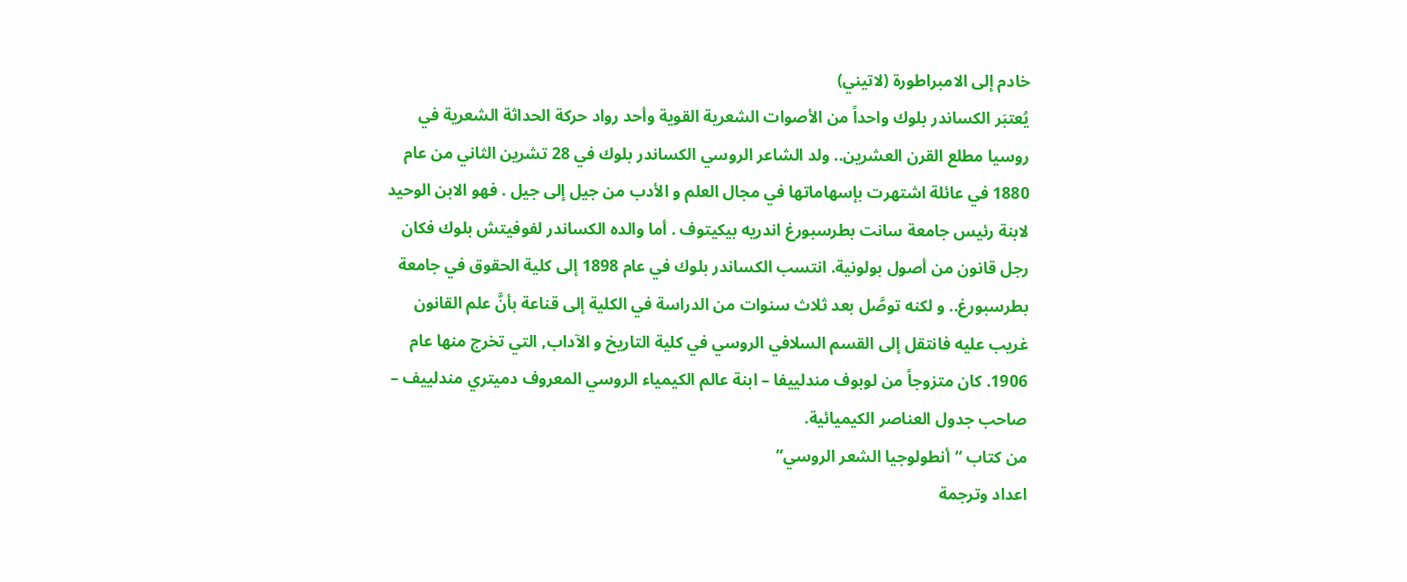خادم إلى الامبراطورة (لاتيني)
يُعتبَر الكساندر بلوك واحداً من الأصوات الشعرية القوية وأحد رواد حركة الحداثة الشعرية في روسيا مطلع القرن العشرين.. ولد الشاعر الروسي الكساندر بلوك في 28 تشرين الثاني من عام 1880 في عائلة اشتهرت بإسهاماتها في مجال العلم و الأدب من جيل إلى جيل . فهو الابن الوحيد لابنة رئيس جامعة سانت بطرسبورغ اندريه بيكيتوف . أما والده الكساندر لفوفيتش بلوك فكان رجل قانون من أصول بولونية. انتسب الكساندر بلوك في عام 1898 إلى كلية الحقوق في جامعة بطرسبورغ.. و لكنه توصَّل بعد ثلاث سنوات من الدراسة في الكلية إلى قناعة بأنَّ علم القانون غريب عليه فانتقل إلى القسم السلافي الروسي في كلية التاريخ و الآداب, التي تخرج منها عام 1906. كان متزوجاً من لوبوف مندلييفا – ابنة عالم الكيمياء الروسي المعروف دميتري مندلييف – صاحب جدول العناصر الكيميائية.
من كتاب “أنطولوجيا الشعر الروسي”
اعداد وترجمة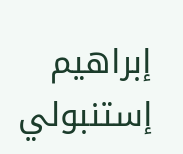إبراهيم إستنبولي